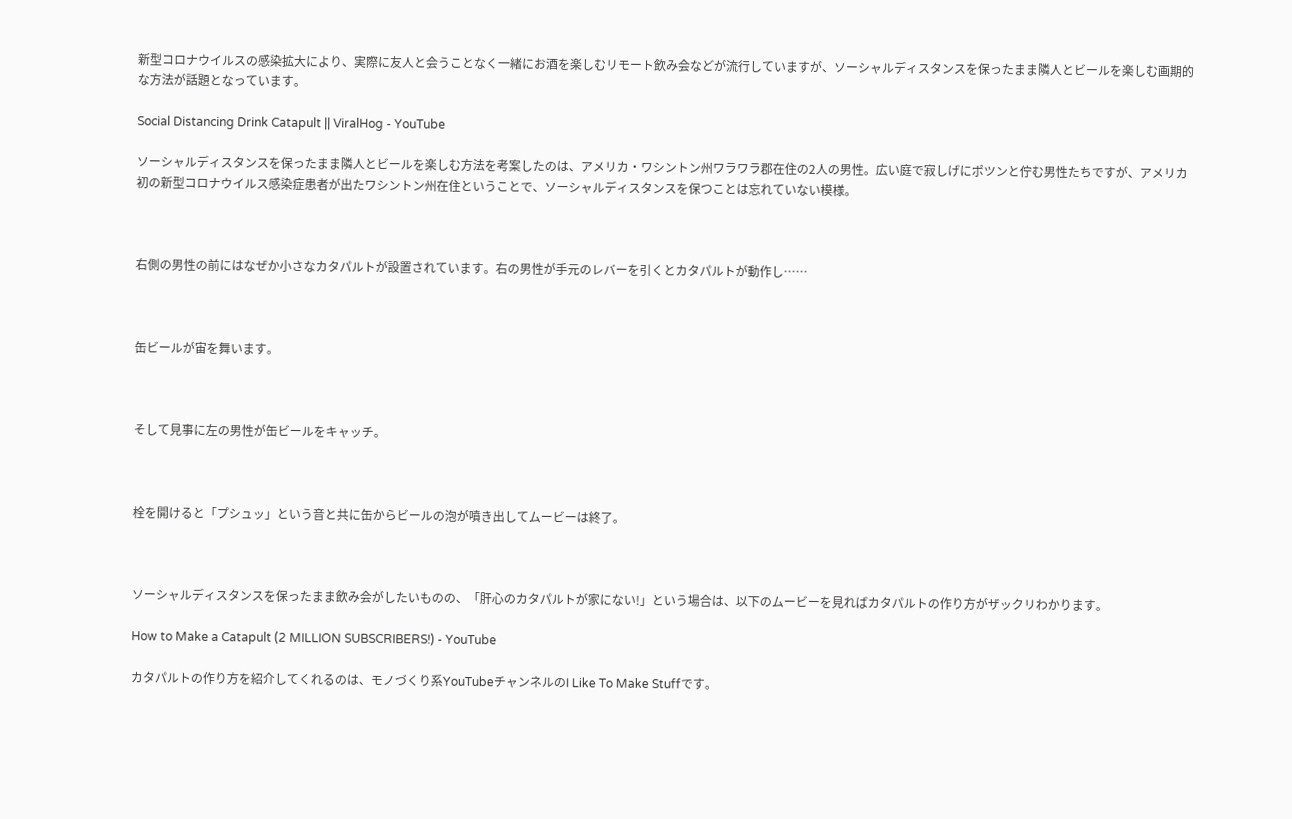新型コロナウイルスの感染拡大により、実際に友人と会うことなく一緒にお酒を楽しむリモート飲み会などが流行していますが、ソーシャルディスタンスを保ったまま隣人とビールを楽しむ画期的な方法が話題となっています。

Social Distancing Drink Catapult || ViralHog - YouTube

ソーシャルディスタンスを保ったまま隣人とビールを楽しむ方法を考案したのは、アメリカ・ワシントン州ワラワラ郡在住の2人の男性。広い庭で寂しげにポツンと佇む男性たちですが、アメリカ初の新型コロナウイルス感染症患者が出たワシントン州在住ということで、ソーシャルディスタンスを保つことは忘れていない模様。



右側の男性の前にはなぜか小さなカタパルトが設置されています。右の男性が手元のレバーを引くとカタパルトが動作し……



缶ビールが宙を舞います。



そして見事に左の男性が缶ビールをキャッチ。



栓を開けると「プシュッ」という音と共に缶からビールの泡が噴き出してムービーは終了。



ソーシャルディスタンスを保ったまま飲み会がしたいものの、「肝心のカタパルトが家にない!」という場合は、以下のムービーを見ればカタパルトの作り方がザックリわかります。

How to Make a Catapult (2 MILLION SUBSCRIBERS!) - YouTube

カタパルトの作り方を紹介してくれるのは、モノづくり系YouTubeチャンネルのI Like To Make Stuffです。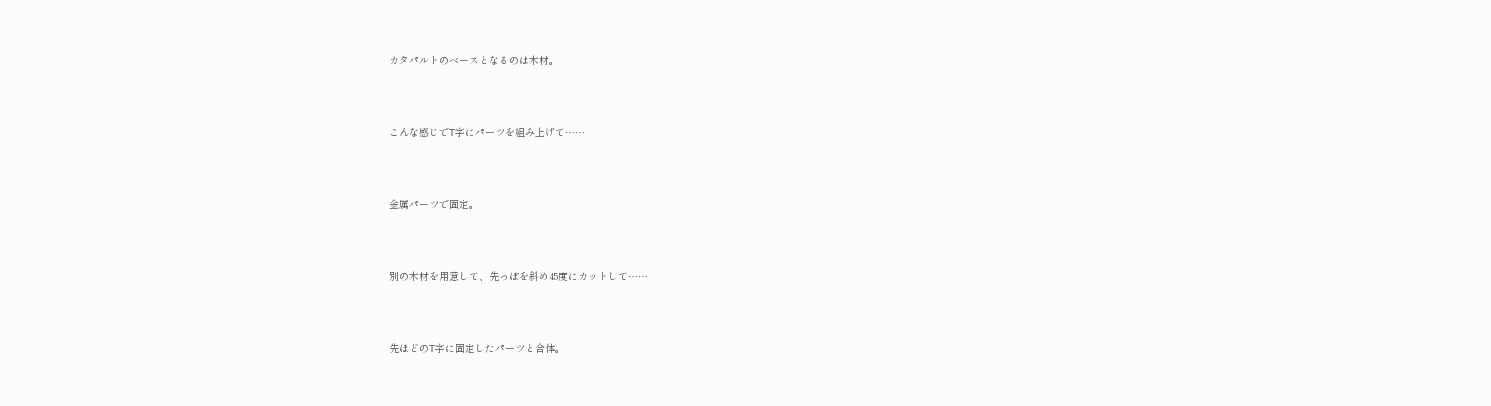カタパルトのベースとなるのは木材。



こんな感じでT字にパーツを組み上げて……



金属パーツで固定。



別の木材を用意して、先っぽを斜め45度にカットして……



先ほどのT字に固定したパーツと合体。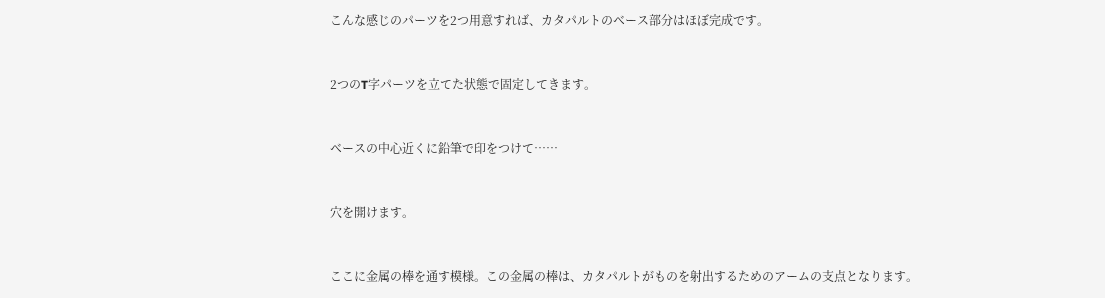こんな感じのパーツを2つ用意すれば、カタパルトのベース部分はほぼ完成です。



2つのT字パーツを立てた状態で固定してきます。



ベースの中心近くに鉛筆で印をつけて……



穴を開けます。



ここに金属の棒を通す模様。この金属の棒は、カタパルトがものを射出するためのアームの支点となります。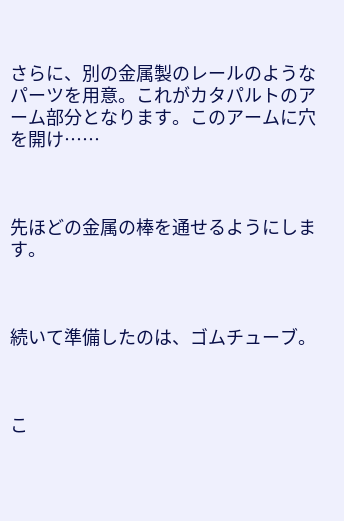さらに、別の金属製のレールのようなパーツを用意。これがカタパルトのアーム部分となります。このアームに穴を開け……



先ほどの金属の棒を通せるようにします。



続いて準備したのは、ゴムチューブ。



こ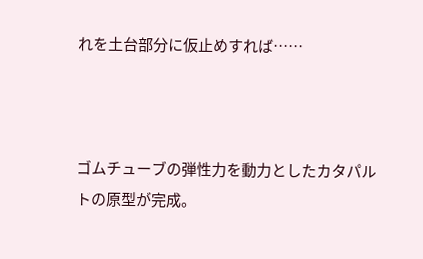れを土台部分に仮止めすれば……



ゴムチューブの弾性力を動力としたカタパルトの原型が完成。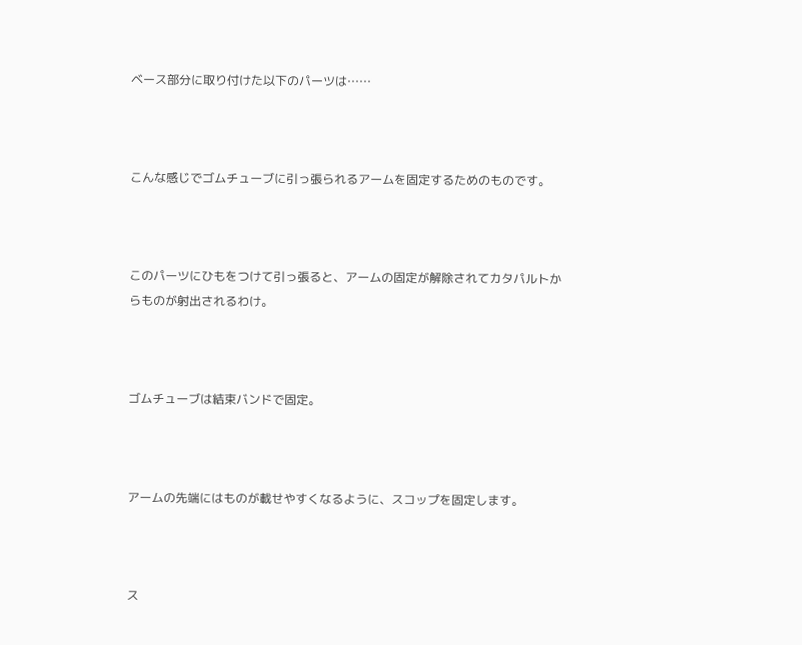ベース部分に取り付けた以下のパーツは……



こんな感じでゴムチューブに引っ張られるアームを固定するためのものです。



このパーツにひもをつけて引っ張ると、アームの固定が解除されてカタパルトからものが射出されるわけ。



ゴムチューブは結束バンドで固定。



アームの先端にはものが載せやすくなるように、スコップを固定します。



ス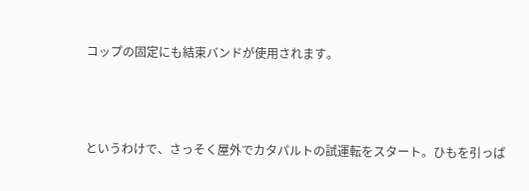コップの固定にも結束バンドが使用されます。



というわけで、さっそく屋外でカタパルトの試運転をスタート。ひもを引っぱ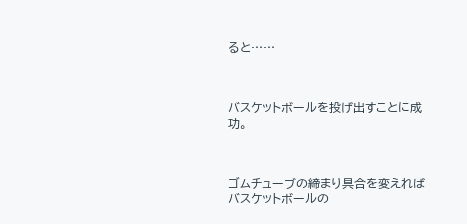ると……



バスケットボールを投げ出すことに成功。



ゴムチューブの締まり具合を変えればバスケットボールの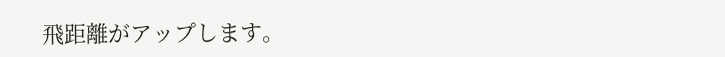飛距離がアップします。